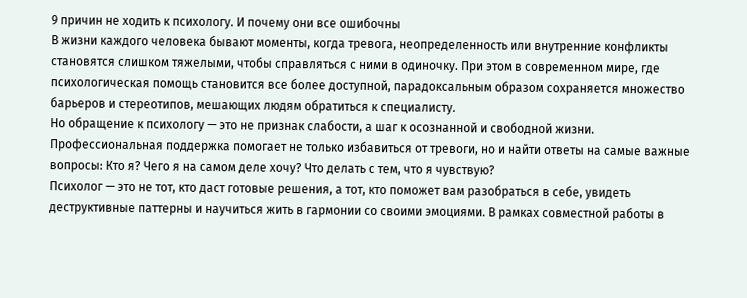9 причин не ходить к психологу. И почему они все ошибочны
В жизни каждого человека бывают моменты, когда тревога, неопределенность или внутренние конфликты становятся слишком тяжелыми, чтобы справляться с ними в одиночку. При этом в современном мире, где психологическая помощь становится все более доступной, парадоксальным образом сохраняется множество барьеров и стереотипов, мешающих людям обратиться к специалисту.
Но обращение к психологу — это не признак слабости, а шаг к осознанной и свободной жизни. Профессиональная поддержка помогает не только избавиться от тревоги, но и найти ответы на самые важные вопросы: Кто я? Чего я на самом деле хочу? Что делать с тем, что я чувствую?
Психолог — это не тот, кто даст готовые решения, а тот, кто поможет вам разобраться в себе, увидеть деструктивные паттерны и научиться жить в гармонии со своими эмоциями. В рамках совместной работы в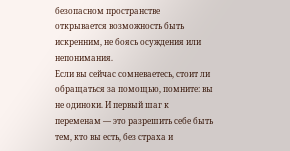безопасном пространстве открывается возможность быть искренним, не боясь осуждения или непонимания.
Если вы сейчас сомневаетесь, стоит ли обращаться за помощью, помните: вы не одиноки. И первый шаг к переменам — это разрешить себе быть тем, кто вы есть, без страха и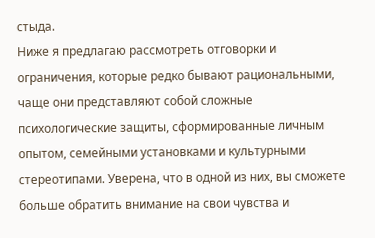стыда.
Ниже я предлагаю рассмотреть отговорки и ограничения, которые редко бывают рациональными, чаще они представляют собой сложные психологические защиты, сформированные личным опытом, семейными установками и культурными стереотипами. Уверена, что в одной из них, вы сможете больше обратить внимание на свои чувства и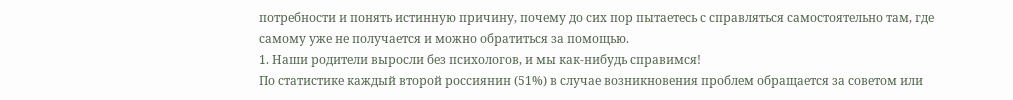потребности и понять истинную причину, почему до сих пор пытаетесь с справляться самостоятельно там, где самому уже не получается и можно обратиться за помощью.
1. Наши родители выросли без психологов, и мы как-нибудь справимся!
По статистике каждый второй россиянин (51%) в случае возникновения проблем обращается за советом или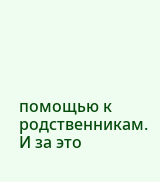помощью к родственникам. И за это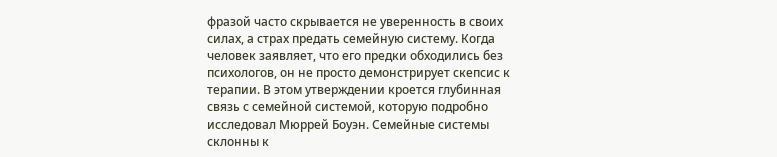фразой часто скрывается не уверенность в своих силах, а страх предать семейную систему. Когда человек заявляет, что его предки обходились без психологов, он не просто демонстрирует скепсис к терапии. В этом утверждении кроется глубинная связь с семейной системой, которую подробно исследовал Мюррей Боуэн. Семейные системы склонны к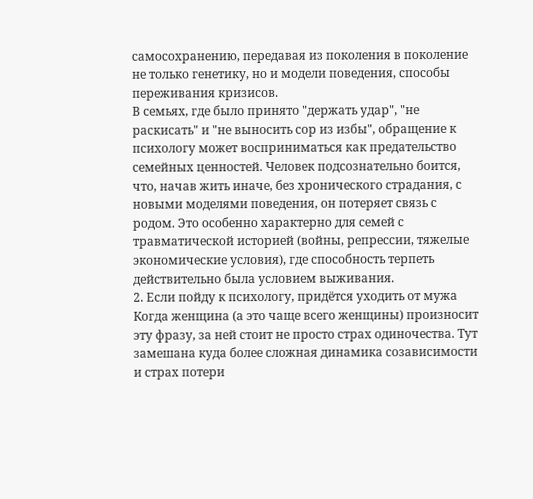самосохранению, передавая из поколения в поколение не только генетику, но и модели поведения, способы переживания кризисов.
В семьях, где было принято "держать удар", "не раскисать" и "не выносить сор из избы", обращение к психологу может восприниматься как предательство семейных ценностей. Человек подсознательно боится, что, начав жить иначе, без хронического страдания, с новыми моделями поведения, он потеряет связь с родом. Это особенно характерно для семей с травматической историей (войны, репрессии, тяжелые экономические условия), где способность терпеть действительно была условием выживания.
2. Если пойду к психологу, придётся уходить от мужа
Когда женщина (а это чаще всего женщины) произносит эту фразу, за ней стоит не просто страх одиночества. Тут замешана куда более сложная динамика созависимости и страх потери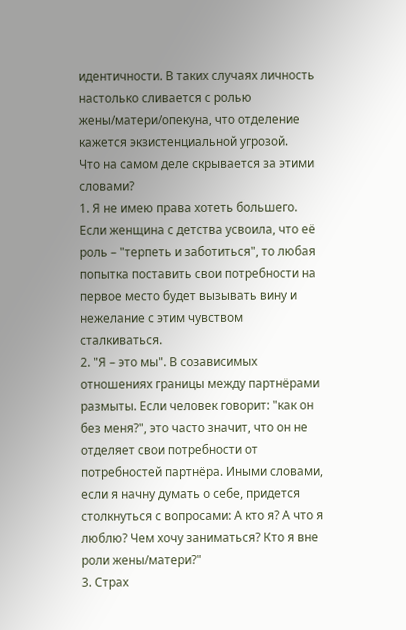идентичности. В таких случаях личность настолько сливается с ролью жены/матери/опекуна, что отделение кажется экзистенциальной угрозой.
Что на самом деле скрывается за этими словами?
1. Я не имею права хотеть большего. Если женщина с детства усвоила, что её роль – "терпеть и заботиться", то любая попытка поставить свои потребности на первое место будет вызывать вину и нежелание с этим чувством сталкиваться.
2. "Я – это мы". В созависимых отношениях границы между партнёрами размыты. Если человек говорит: "как он без меня?", это часто значит, что он не отделяет свои потребности от потребностей партнёра. Иными словами, если я начну думать о себе, придется столкнуться с вопросами: А кто я? А что я люблю? Чем хочу заниматься? Кто я вне роли жены/матери?"
3. Страх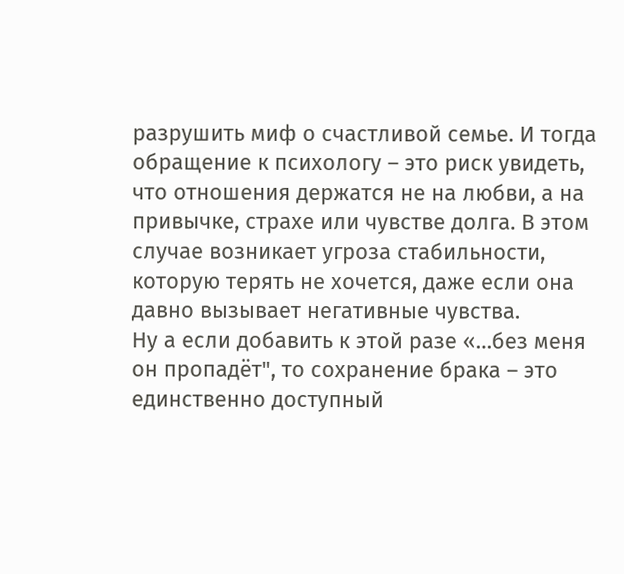разрушить миф о счастливой семье. И тогда обращение к психологу – это риск увидеть, что отношения держатся не на любви, а на привычке, страхе или чувстве долга. В этом случае возникает угроза стабильности, которую терять не хочется, даже если она давно вызывает негативные чувства.
Ну а если добавить к этой разе «…без меня он пропадёт", то сохранение брака – это единственно доступный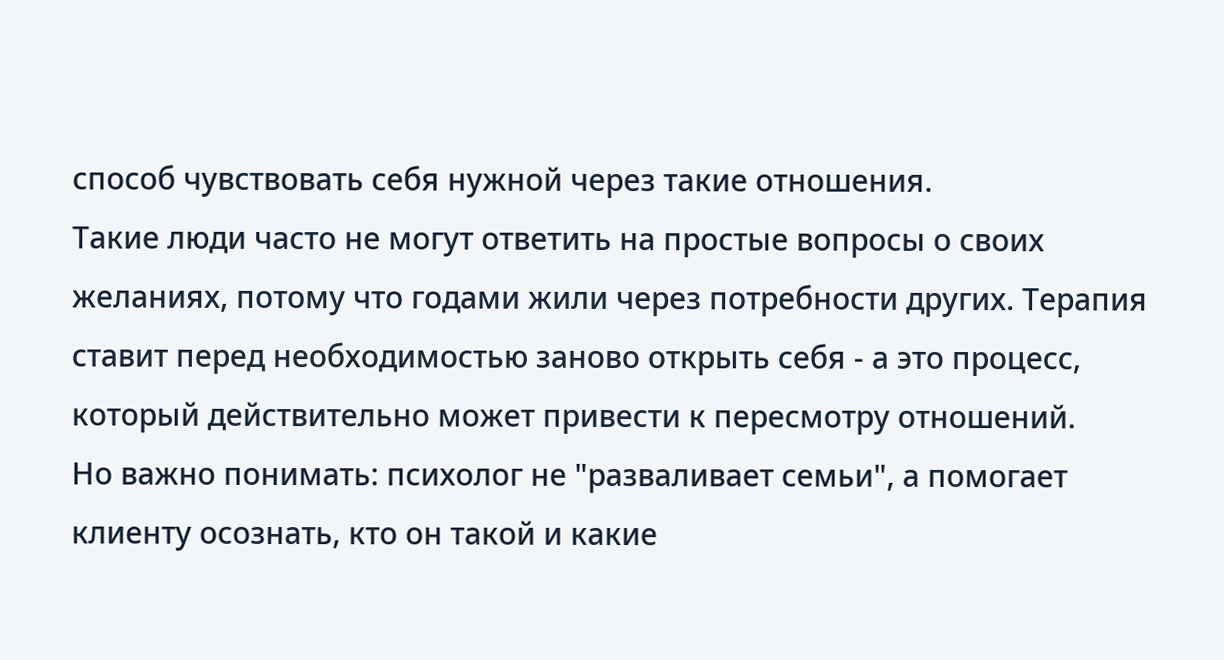способ чувствовать себя нужной через такие отношения.
Такие люди часто не могут ответить на простые вопросы о своих желаниях, потому что годами жили через потребности других. Терапия ставит перед необходимостью заново открыть себя - а это процесс, который действительно может привести к пересмотру отношений.
Но важно понимать: психолог не "разваливает семьи", а помогает клиенту осознать, кто он такой и какие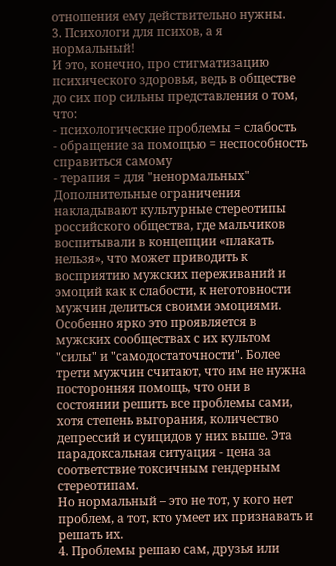отношения ему действительно нужны.
3. Психологи для психов, а я нормальный!
И это, конечно, про стигматизацию психического здоровья, ведь в обществе до сих пор сильны представления о том, что:
- психологические проблемы = слабость
- обращение за помощью = неспособность справиться самому
- терапия = для "ненормальных"
Дополнительные ограничения накладывают культурные стереотипы российского общества, где мальчиков воспитывали в концепции «плакать нельзя», что может приводить к восприятию мужских переживаний и эмоций как к слабости, к неготовности мужчин делиться своими эмоциями. Особенно ярко это проявляется в мужских сообществах с их культом "силы" и "самодостаточности". Более трети мужчин считают, что им не нужна посторонняя помощь, что они в состоянии решить все проблемы сами, хотя степень выгорания, количество депрессий и суицидов у них выше. Эта парадоксальная ситуация - цена за соответствие токсичным гендерным стереотипам.
Но нормальный – это не тот, у кого нет проблем, а тот, кто умеет их признавать и решать их.
4. Проблемы решаю сам, друзья или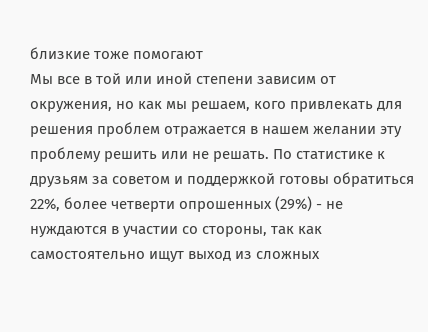близкие тоже помогают
Мы все в той или иной степени зависим от окружения, но как мы решаем, кого привлекать для решения проблем отражается в нашем желании эту проблему решить или не решать. По статистике к друзьям за советом и поддержкой готовы обратиться 22%, более четверти опрошенных (29%) - не нуждаются в участии со стороны, так как самостоятельно ищут выход из сложных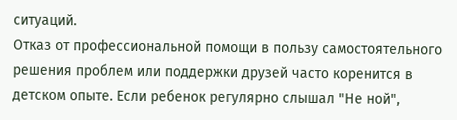ситуаций.
Отказ от профессиональной помощи в пользу самостоятельного решения проблем или поддержки друзей часто коренится в детском опыте. Если ребенок регулярно слышал "Не ной",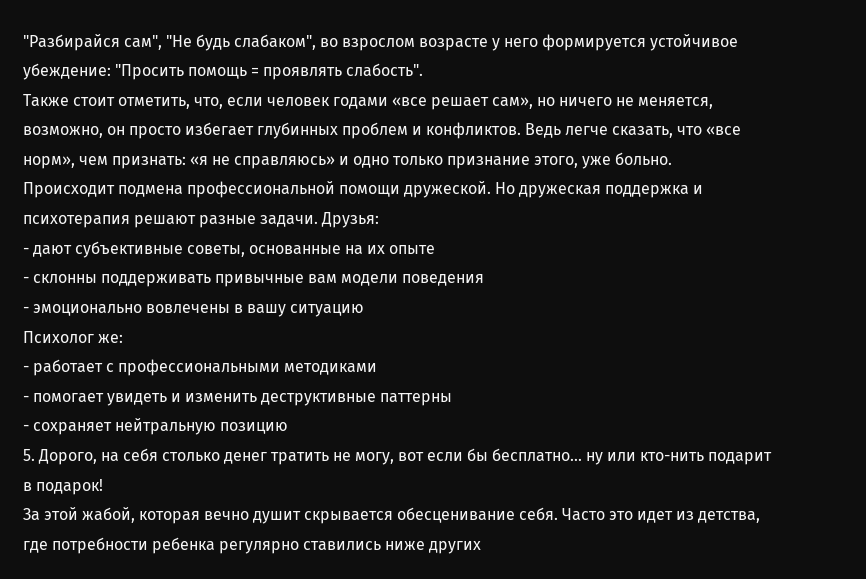"Разбирайся сам", "Не будь слабаком", во взрослом возрасте у него формируется устойчивое убеждение: "Просить помощь = проявлять слабость".
Также стоит отметить, что, если человек годами «все решает сам», но ничего не меняется, возможно, он просто избегает глубинных проблем и конфликтов. Ведь легче сказать, что «все норм», чем признать: «я не справляюсь» и одно только признание этого, уже больно.
Происходит подмена профессиональной помощи дружеской. Но дружеская поддержка и психотерапия решают разные задачи. Друзья:
- дают субъективные советы, основанные на их опыте
- склонны поддерживать привычные вам модели поведения
- эмоционально вовлечены в вашу ситуацию
Психолог же:
- работает с профессиональными методиками
- помогает увидеть и изменить деструктивные паттерны
- сохраняет нейтральную позицию
5. Дорого, на себя столько денег тратить не могу, вот если бы бесплатно... ну или кто-нить подарит в подарок!
За этой жабой, которая вечно душит скрывается обесценивание себя. Часто это идет из детства, где потребности ребенка регулярно ставились ниже других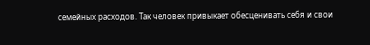семейных расходов. Так человек привыкает обесценивать себя и свои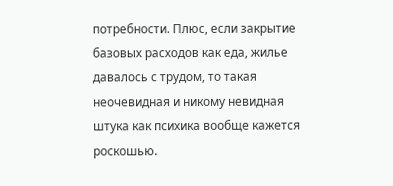потребности. Плюс, если закрытие базовых расходов как еда, жилье давалось с трудом, то такая неочевидная и никому невидная штука как психика вообще кажется роскошью.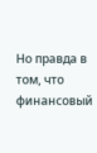Но правда в том, что финансовый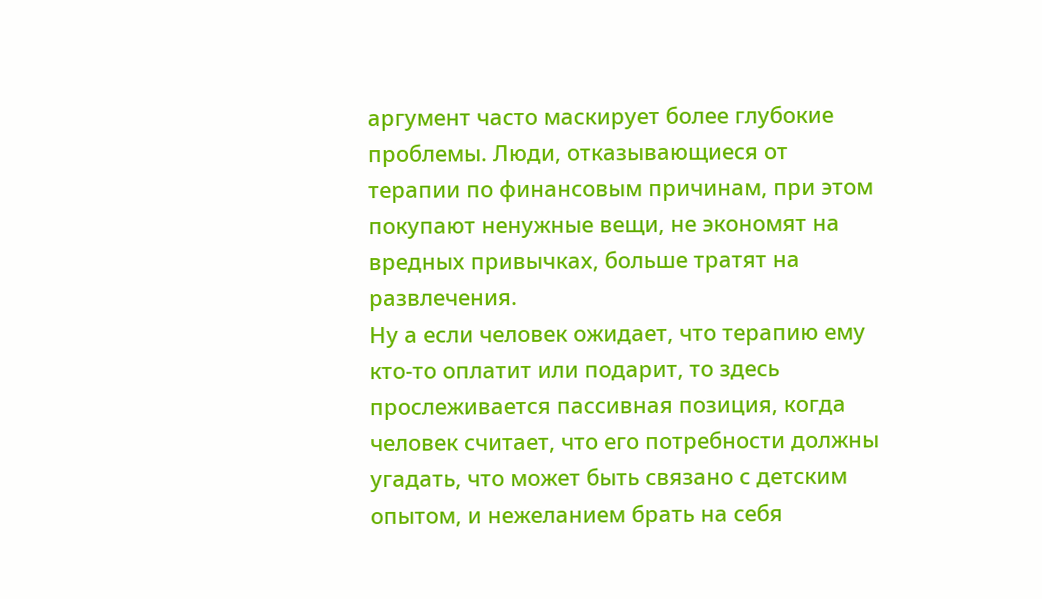аргумент часто маскирует более глубокие проблемы. Люди, отказывающиеся от терапии по финансовым причинам, при этом покупают ненужные вещи, не экономят на вредных привычках, больше тратят на развлечения.
Ну а если человек ожидает, что терапию ему кто-то оплатит или подарит, то здесь прослеживается пассивная позиция, когда человек считает, что его потребности должны угадать, что может быть связано с детским опытом, и нежеланием брать на себя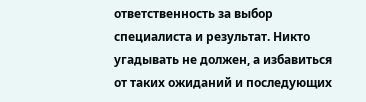ответственность за выбор специалиста и результат. Никто угадывать не должен, а избавиться от таких ожиданий и последующих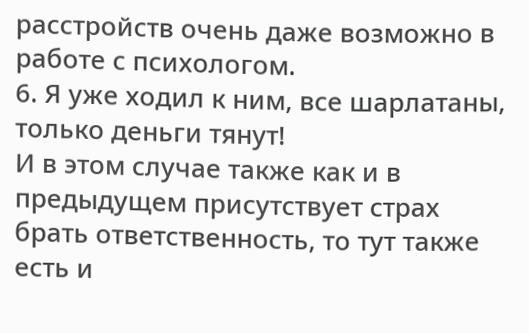расстройств очень даже возможно в работе с психологом.
6. Я уже ходил к ним, все шарлатаны, только деньги тянут!
И в этом случае также как и в предыдущем присутствует страх брать ответственность, то тут также есть и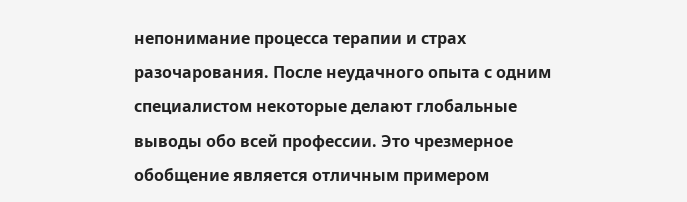непонимание процесса терапии и страх разочарования. После неудачного опыта с одним специалистом некоторые делают глобальные выводы обо всей профессии. Это чрезмерное обобщение является отличным примером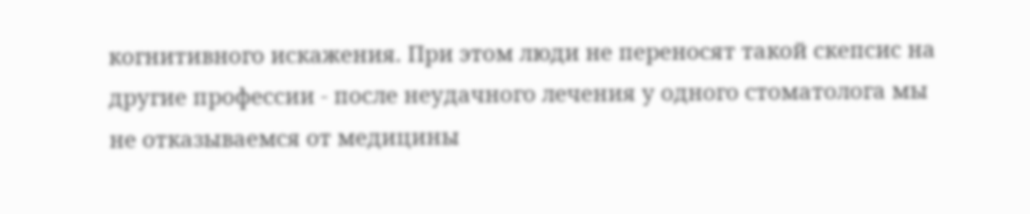когнитивного искажения. При этом люди не переносят такой скепсис на другие профессии - после неудачного лечения у одного стоматолога мы не отказываемся от медицины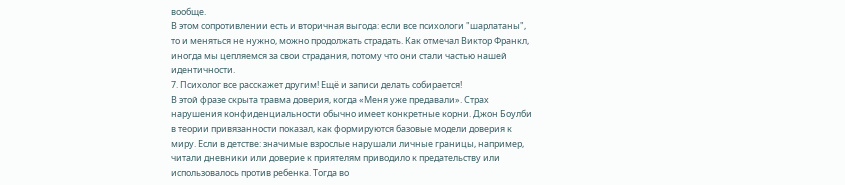вообще.
В этом сопротивлении есть и вторичная выгода: если все психологи "шарлатаны", то и меняться не нужно, можно продолжать страдать. Как отмечал Виктор Франкл, иногда мы цепляемся за свои страдания, потому что они стали частью нашей идентичности.
7. Психолог все расскажет другим! Ещё и записи делать собирается!
В этой фразе скрыта травма доверия, когда «Меня уже предавали». Страх нарушения конфиденциальности обычно имеет конкретные корни. Джон Боулби в теории привязанности показал, как формируются базовые модели доверия к миру. Если в детстве: значимые взрослые нарушали личные границы, например, читали дневники или доверие к приятелям приводило к предательству или использовалось против ребенка. Тогда во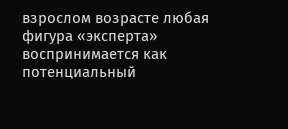взрослом возрасте любая фигура «эксперта» воспринимается как потенциальный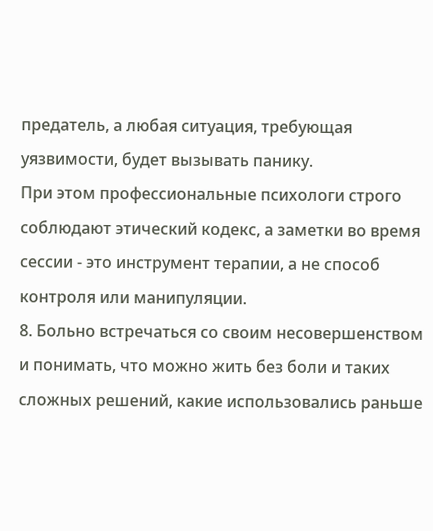предатель, а любая ситуация, требующая уязвимости, будет вызывать панику.
При этом профессиональные психологи строго соблюдают этический кодекс, а заметки во время сессии - это инструмент терапии, а не способ контроля или манипуляции.
8. Больно встречаться со своим несовершенством и понимать, что можно жить без боли и таких сложных решений, какие использовались раньше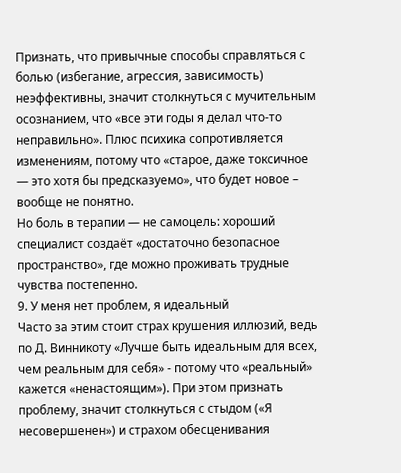Признать, что привычные способы справляться с болью (избегание, агрессия, зависимость) неэффективны, значит столкнуться с мучительным осознанием, что «все эти годы я делал что-то неправильно». Плюс психика сопротивляется изменениям, потому что «старое, даже токсичное — это хотя бы предсказуемо», что будет новое – вообще не понятно.
Но боль в терапии — не самоцель: хороший специалист создаёт «достаточно безопасное пространство», где можно проживать трудные чувства постепенно.
9. У меня нет проблем, я идеальный
Часто за этим стоит страх крушения иллюзий, ведь по Д. Винникоту «Лучше быть идеальным для всех, чем реальным для себя» - потому что «реальный» кажется «ненастоящим»). При этом признать проблему, значит столкнуться с стыдом («Я несовершенен») и страхом обесценивания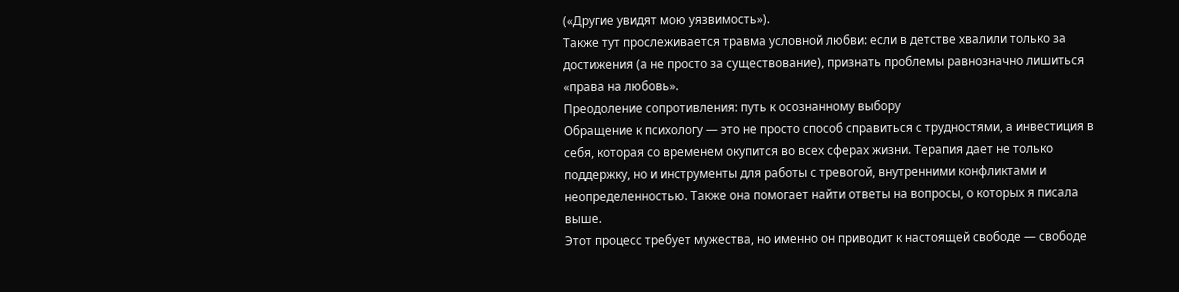(«Другие увидят мою уязвимость»).
Также тут прослеживается травма условной любви: если в детстве хвалили только за достижения (а не просто за существование), признать проблемы равнозначно лишиться «права на любовь».
Преодоление сопротивления: путь к осознанному выбору
Обращение к психологу — это не просто способ справиться с трудностями, а инвестиция в себя, которая со временем окупится во всех сферах жизни. Терапия дает не только поддержку, но и инструменты для работы с тревогой, внутренними конфликтами и неопределенностью. Также она помогает найти ответы на вопросы, о которых я писала выше.
Этот процесс требует мужества, но именно он приводит к настоящей свободе — свободе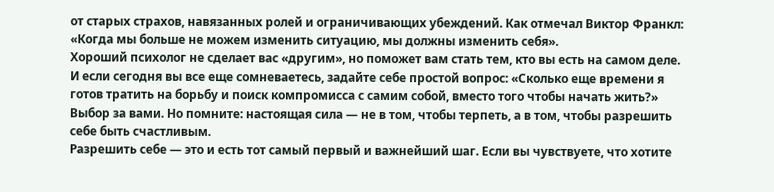от старых страхов, навязанных ролей и ограничивающих убеждений. Как отмечал Виктор Франкл: «Когда мы больше не можем изменить ситуацию, мы должны изменить себя».
Хороший психолог не сделает вас «другим», но поможет вам стать тем, кто вы есть на самом деле. И если сегодня вы все еще сомневаетесь, задайте себе простой вопрос: «Сколько еще времени я готов тратить на борьбу и поиск компромисса с самим собой, вместо того чтобы начать жить?»
Выбор за вами. Но помните: настоящая сила — не в том, чтобы терпеть, а в том, чтобы разрешить себе быть счастливым.
Разрешить себе — это и есть тот самый первый и важнейший шаг. Если вы чувствуете, что хотите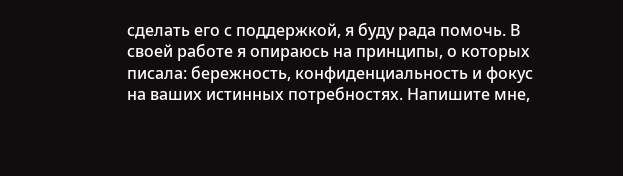сделать его с поддержкой, я буду рада помочь. В своей работе я опираюсь на принципы, о которых писала: бережность, конфиденциальность и фокус на ваших истинных потребностях. Напишите мне,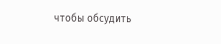чтобы обсудить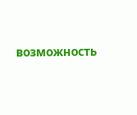возможность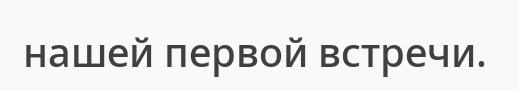нашей первой встречи.